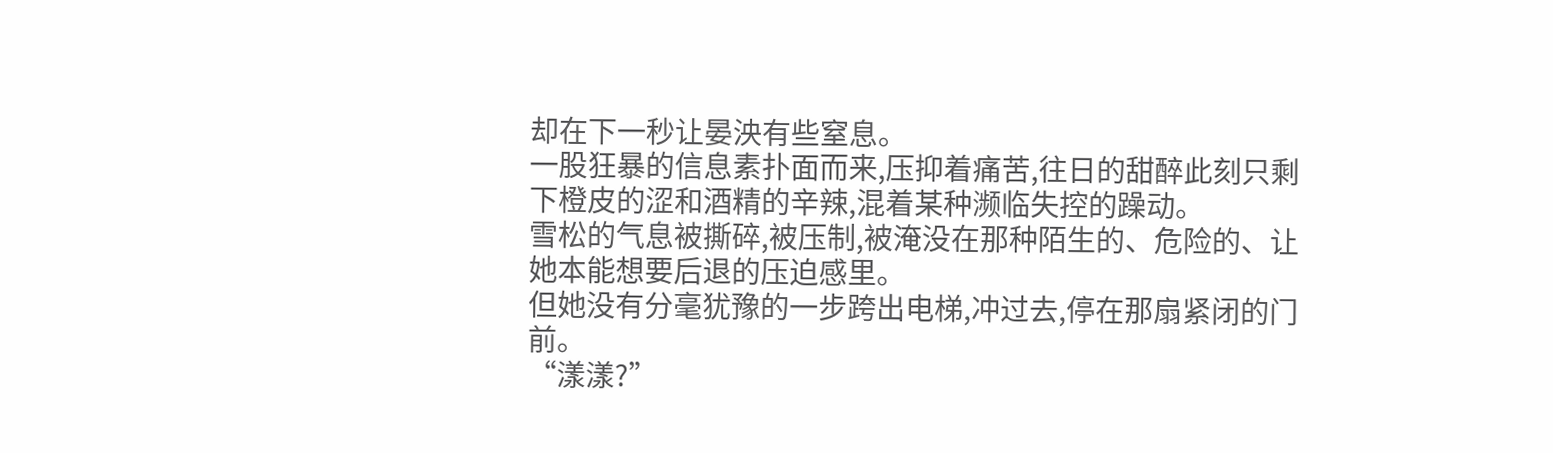却在下一秒让晏泱有些窒息。
一股狂暴的信息素扑面而来,压抑着痛苦,往日的甜醉此刻只剩下橙皮的涩和酒精的辛辣,混着某种濒临失控的躁动。
雪松的气息被撕碎,被压制,被淹没在那种陌生的、危险的、让她本能想要后退的压迫感里。
但她没有分毫犹豫的一步跨出电梯,冲过去,停在那扇紧闭的门前。
“漾漾?”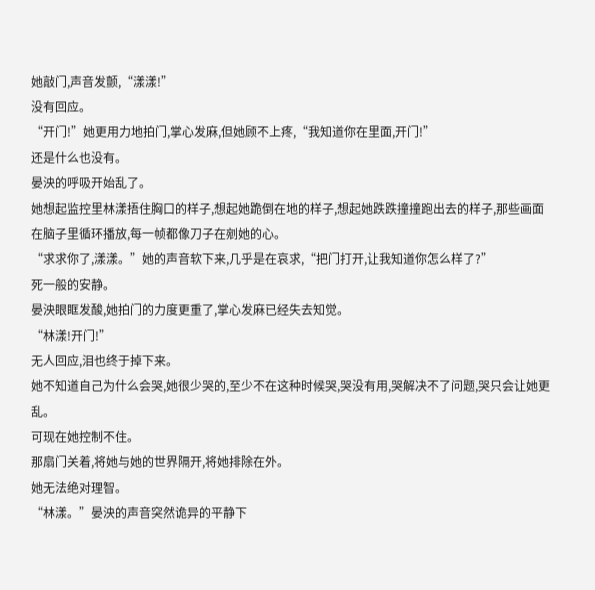她敲门,声音发颤,“漾漾!”
没有回应。
“开门!”她更用力地拍门,掌心发麻,但她顾不上疼,“我知道你在里面,开门!”
还是什么也没有。
晏泱的呼吸开始乱了。
她想起监控里林漾捂住胸口的样子,想起她跪倒在地的样子,想起她跌跌撞撞跑出去的样子,那些画面在脑子里循环播放,每一帧都像刀子在剜她的心。
“求求你了,漾漾。”她的声音软下来,几乎是在哀求,“把门打开,让我知道你怎么样了?”
死一般的安静。
晏泱眼眶发酸,她拍门的力度更重了,掌心发麻已经失去知觉。
“林漾!开门!”
无人回应,泪也终于掉下来。
她不知道自己为什么会哭,她很少哭的,至少不在这种时候哭,哭没有用,哭解决不了问题,哭只会让她更乱。
可现在她控制不住。
那扇门关着,将她与她的世界隔开,将她排除在外。
她无法绝对理智。
“林漾。”晏泱的声音突然诡异的平静下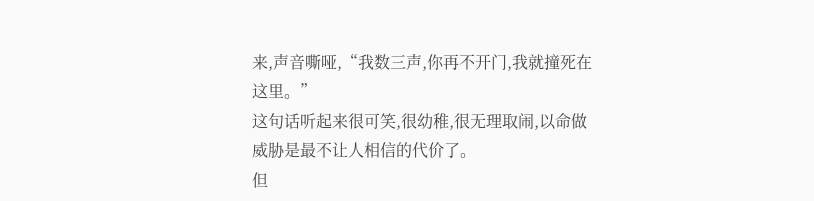来,声音嘶哑,“我数三声,你再不开门,我就撞死在这里。”
这句话听起来很可笑,很幼稚,很无理取闹,以命做威胁是最不让人相信的代价了。
但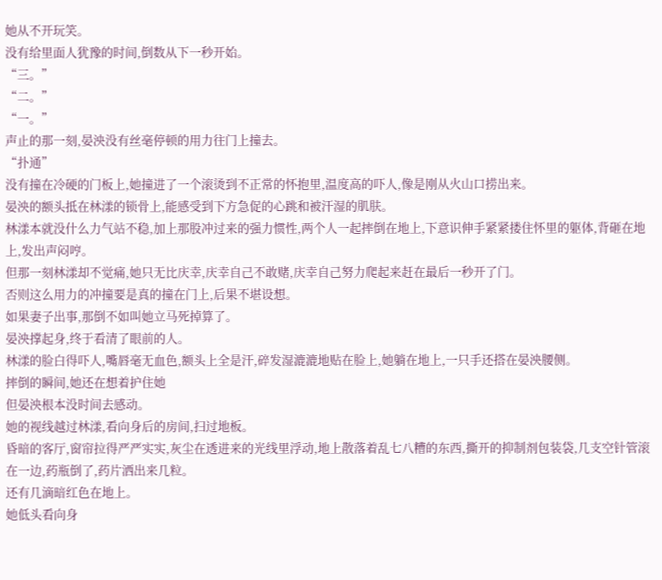她从不开玩笑。
没有给里面人犹豫的时间,倒数从下一秒开始。
“三。”
“二。”
“一。”
声止的那一刻,晏泱没有丝毫停顿的用力往门上撞去。
“扑通”
没有撞在冷硬的门板上,她撞进了一个滚烫到不正常的怀抱里,温度高的吓人,像是刚从火山口捞出来。
晏泱的额头抵在林漾的锁骨上,能感受到下方急促的心跳和被汗湿的肌肤。
林漾本就没什么力气站不稳,加上那股冲过来的强力惯性,两个人一起摔倒在地上,下意识伸手紧紧搂住怀里的躯体,背砸在地上,发出声闷哼。
但那一刻林漾却不觉痛,她只无比庆幸,庆幸自己不敢赌,庆幸自己努力爬起来赶在最后一秒开了门。
否则这么用力的冲撞要是真的撞在门上,后果不堪设想。
如果妻子出事,那倒不如叫她立马死掉算了。
晏泱撑起身,终于看清了眼前的人。
林漾的脸白得吓人,嘴唇毫无血色,额头上全是汗,碎发湿漉漉地贴在脸上,她躺在地上,一只手还搭在晏泱腰侧。
摔倒的瞬间,她还在想着护住她
但晏泱根本没时间去感动。
她的视线越过林漾,看向身后的房间,扫过地板。
昏暗的客厅,窗帘拉得严严实实,灰尘在透进来的光线里浮动,地上散落着乱七八糟的东西,撕开的抑制剂包装袋,几支空针管滚在一边,药瓶倒了,药片洒出来几粒。
还有几滴暗红色在地上。
她低头看向身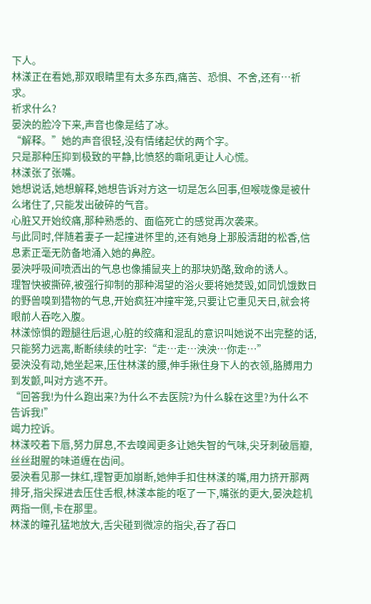下人。
林漾正在看她,那双眼睛里有太多东西,痛苦、恐惧、不舍,还有…祈求。
祈求什么?
晏泱的脸冷下来,声音也像是结了冰。
“解释。”她的声音很轻,没有情绪起伏的两个字。
只是那种压抑到极致的平静,比愤怒的嘶吼更让人心慌。
林漾张了张嘴。
她想说话,她想解释,她想告诉对方这一切是怎么回事,但喉咙像是被什么堵住了,只能发出破碎的气音。
心脏又开始绞痛,那种熟悉的、面临死亡的感觉再次袭来。
与此同时,伴随着妻子一起撞进怀里的,还有她身上那股清甜的松香,信息素正毫无防备地涌入她的鼻腔。
晏泱呼吸间喷洒出的气息也像捕鼠夹上的那块奶酪,致命的诱人。
理智快被撕碎,被强行抑制的那种渴望的浴火要将她焚毁,如同饥饿数日的野兽嗅到猎物的气息,开始疯狂冲撞牢笼,只要让它重见天日,就会将眼前人吞吃入腹。
林漾惊惧的蹬腿往后退,心脏的绞痛和混乱的意识叫她说不出完整的话,只能努力远离,断断续续的吐字:“走…走…泱泱…你走…”
晏泱没有动,她坐起来,压住林漾的腰,伸手揪住身下人的衣领,胳膊用力到发颤,叫对方逃不开。
“回答我!为什么跑出来?为什么不去医院?为什么躲在这里?为什么不告诉我!”
竭力控诉。
林漾咬着下唇,努力屏息,不去嗅闻更多让她失智的气味,尖牙刺破唇瓣,丝丝甜腥的味道缠在齿间。
晏泱看见那一抹红,理智更加崩断,她伸手扣住林漾的嘴,用力挤开那两排牙,指尖探进去压住舌根,林漾本能的呕了一下,嘴张的更大,晏泱趁机两指一侧,卡在那里。
林漾的瞳孔猛地放大,舌尖碰到微凉的指尖,吞了吞口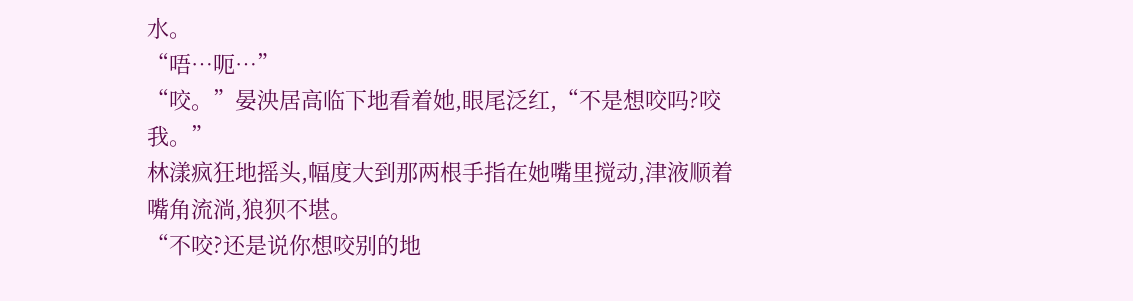水。
“唔…呃…”
“咬。”晏泱居高临下地看着她,眼尾泛红,“不是想咬吗?咬我。”
林漾疯狂地摇头,幅度大到那两根手指在她嘴里搅动,津液顺着嘴角流淌,狼狈不堪。
“不咬?还是说你想咬别的地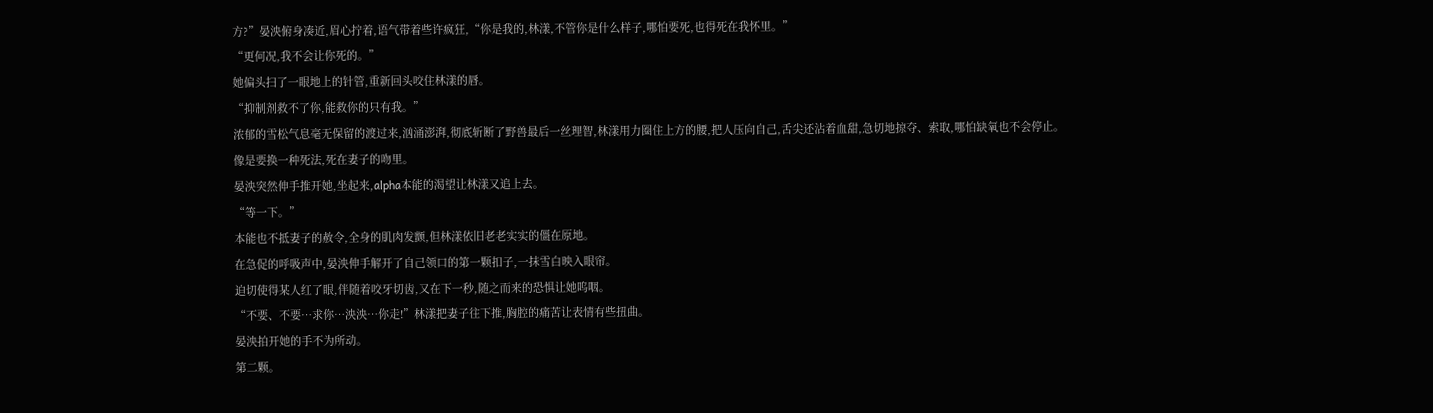方?”晏泱俯身凑近,眉心拧着,语气带着些许疯狂,“你是我的,林漾,不管你是什么样子,哪怕要死,也得死在我怀里。”
“更何况,我不会让你死的。”
她偏头扫了一眼地上的针管,重新回头咬住林漾的唇。
“抑制剂救不了你,能救你的只有我。”
浓郁的雪松气息毫无保留的渡过来,汹涌澎湃,彻底斩断了野兽最后一丝理智,林漾用力圈住上方的腰,把人压向自己,舌尖还沾着血甜,急切地掠夺、索取,哪怕缺氧也不会停止。
像是要换一种死法,死在妻子的吻里。
晏泱突然伸手推开她,坐起来,alpha本能的渴望让林漾又追上去。
“等一下。”
本能也不抵妻子的赦令,全身的肌肉发颤,但林漾依旧老老实实的僵在原地。
在急促的呼吸声中,晏泱伸手解开了自己领口的第一颗扣子,一抹雪白映入眼帘。
迫切使得某人红了眼,伴随着咬牙切齿,又在下一秒,随之而来的恐惧让她呜咽。
“不要、不要…求你…泱泱…你走!”林漾把妻子往下推,胸腔的痛苦让表情有些扭曲。
晏泱拍开她的手不为所动。
第二颗。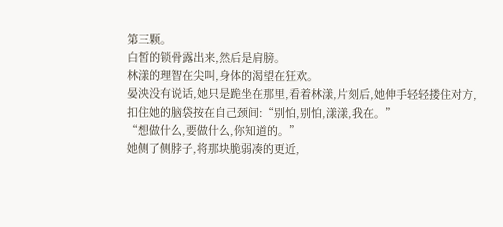第三颗。
白皙的锁骨露出来,然后是肩膀。
林漾的理智在尖叫,身体的渴望在狂欢。
晏泱没有说话,她只是跪坐在那里,看着林漾,片刻后,她伸手轻轻搂住对方,扣住她的脑袋按在自己颈间:“别怕,别怕,漾漾,我在。”
“想做什么,要做什么,你知道的。”
她侧了侧脖子,将那块脆弱凑的更近,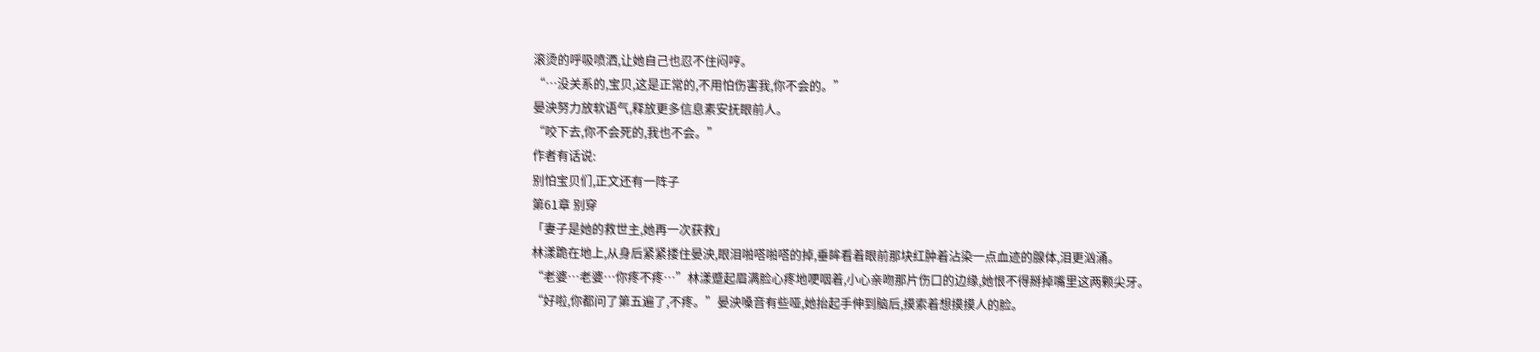滚烫的呼吸喷洒,让她自己也忍不住闷哼。
“…没关系的,宝贝,这是正常的,不用怕伤害我,你不会的。”
晏泱努力放软语气,释放更多信息素安抚眼前人。
“咬下去,你不会死的,我也不会。”
作者有话说:
别怕宝贝们,正文还有一阵子
第61章 别穿
「妻子是她的救世主,她再一次获救」
林漾跪在地上,从身后紧紧搂住晏泱,眼泪啪嗒啪嗒的掉,垂眸看着眼前那块红肿着沾染一点血迹的腺体,泪更汹涌。
“老婆…老婆…你疼不疼…”林漾蹙起眉满脸心疼地哽咽着,小心亲吻那片伤口的边缘,她恨不得掰掉嘴里这两颗尖牙。
“好啦,你都问了第五遍了,不疼。”晏泱嗓音有些哑,她抬起手伸到脑后,摸索着想摸摸人的脸。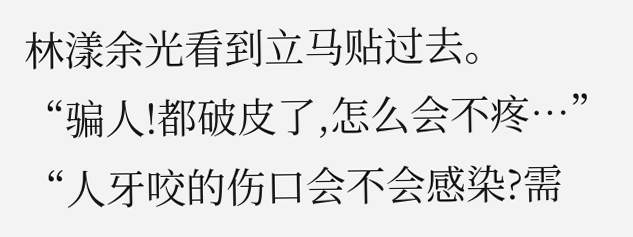林漾余光看到立马贴过去。
“骗人!都破皮了,怎么会不疼…”
“人牙咬的伤口会不会感染?需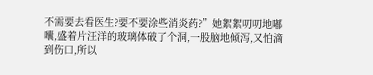不需要去看医生?要不要涂些消炎药?”她絮絮叨叨地嘟囔,盛着片汪洋的玻璃体破了个洞,一股脑地倾泻,又怕滴到伤口,所以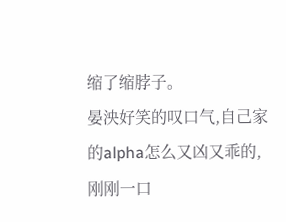缩了缩脖子。
晏泱好笑的叹口气,自己家的alpha怎么又凶又乖的,刚刚一口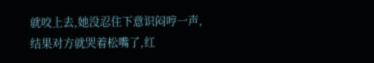就咬上去,她没忍住下意识闷哼一声,结果对方就哭着松嘴了,红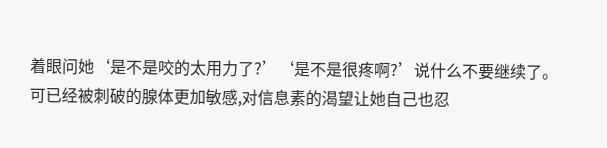着眼问她‘是不是咬的太用力了?’‘是不是很疼啊?’说什么不要继续了。
可已经被刺破的腺体更加敏感,对信息素的渴望让她自己也忍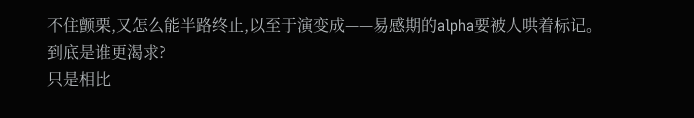不住颤栗,又怎么能半路终止,以至于演变成——易感期的alpha要被人哄着标记。
到底是谁更渴求?
只是相比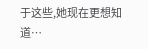于这些,她现在更想知道…